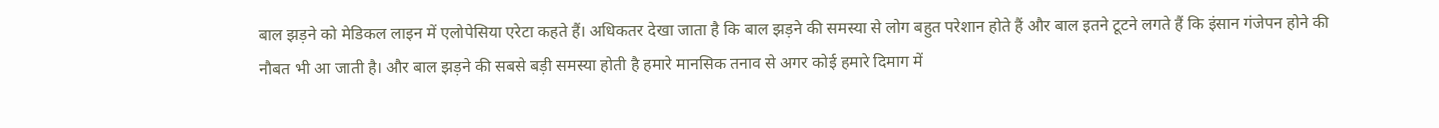बाल झड़ने को मेडिकल लाइन में एलोपेसिया एरेटा कहते हैं। अधिकतर देखा जाता है कि बाल झड़ने की समस्या से लोग बहुत परेशान होते हैं और बाल इतने टूटने लगते हैं कि इंसान गंजेपन होने की नौबत भी आ जाती है। और बाल झड़ने की सबसे बड़ी समस्या होती है हमारे मानसिक तनाव से अगर कोई हमारे दिमाग में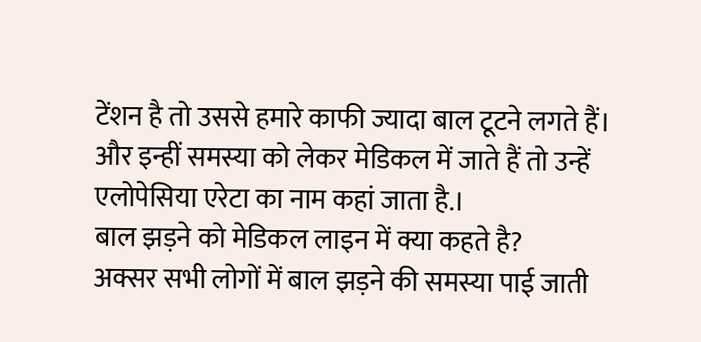टेंशन है तो उससे हमारे काफी ज्यादा बाल टूटने लगते हैं। और इन्हीं समस्या को लेकर मेडिकल में जाते हैं तो उन्हें एलोपेसिया एरेटा का नाम कहां जाता है.।
बाल झड़ने को मेडिकल लाइन में क्या कहते है?
अक्सर सभी लोगों में बाल झड़ने की समस्या पाई जाती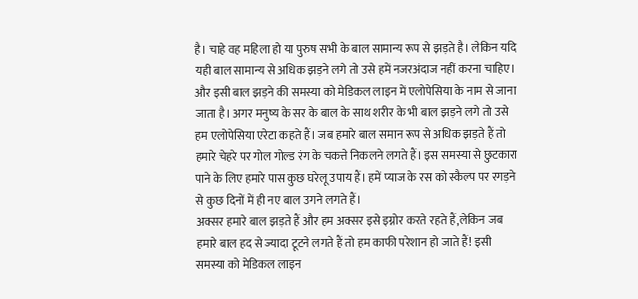है। चाहे वह महिला हो या पुरुष सभी के बाल सामान्य रूप से झड़ते है। लेकिन यदि यही बाल सामान्य से अधिक झड़ने लगे तो उसे हमें नजरअंदाज नहीं करना चाहिए। और इसी बाल झड़ने की समस्या को मेडिकल लाइन में एलोपेसिया के नाम से जाना जाता है। अगर मनुष्य के सर के बाल के साथ शरीर के भी बाल झड़ने लगे तो उसे हम एलोपेसिया एरेटा कहते हैं। जब हमारे बाल समान रूप से अधिक झड़ते हैं तो हमारे चेहरे पर गोल गोल्ड रंग के चकत्ते निकलने लगते हैं। इस समस्या से छुटकारा पाने के लिए हमारे पास कुछ घरेलू उपाय हैं। हमें प्याज के रस को स्कैल्प पर रगड़ने से कुछ दिनों में ही नए बाल उगने लगते हैं।
अक्सर हमारे बाल झड़ते हैं और हम अक्सर इसे इग्नोर करते रहते हैं,लेकिन जब हमारे बाल हद से ज्यादा टूटने लगते हैं तो हम काफी परेशान हो जाते हैं! इसी समस्या को मेडिकल लाइन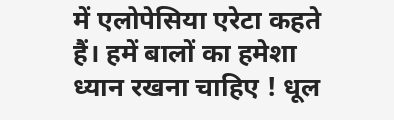में एलोपेसिया एरेटा कहते हैं। हमें बालों का हमेशा ध्यान रखना चाहिए ! धूल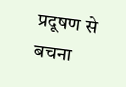प्रदूषण से बचना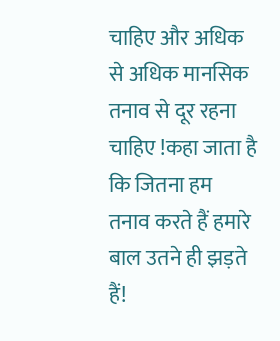चाहिए और अधिक से अधिक मानसिक तनाव से दूर रहना चाहिए !कहा जाता है कि जितना हम तनाव करते हैं हमारे बाल उतने ही झड़ते हैं!